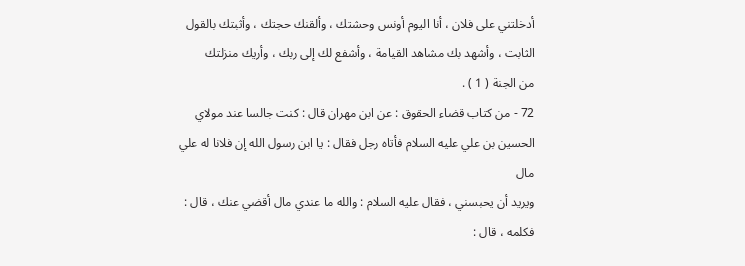أدخلتني على فلان ، أنا اليوم أونس وحشتك ، وألقنك حجتك ، وأثبتك بالقول
الثابت ، وأشهد بك مشاهد القيامة ، وأشفع لك إلى ربك ، وأريك منزلتك
من الجنة ( 1 ) .
72 - من كتاب قضاء الحقوق : عن ابن مهران قال : كنت جالسا عند مولاي
الحسين بن علي عليه السلام فأتاه رجل فقال : يا ابن رسول الله إن فلانا له علي مال
ويريد أن يحبسني ، فقال عليه السلام : والله ما عندي مال أقضي عنك ، قال : فكلمه ، قال :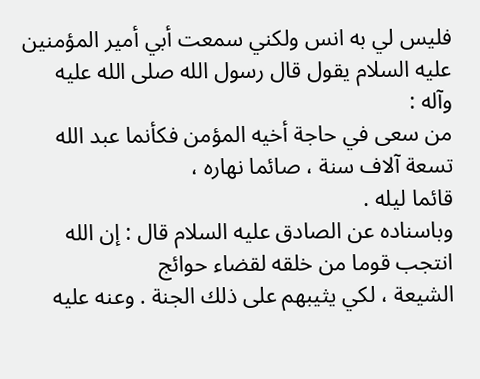فليس لي به انس ولكني سمعت أبي أمير المؤمنين عليه السلام يقول قال رسول الله صلى الله عليه وآله :
من سعى في حاجة أخيه المؤمن فكأنما عبد الله تسعة آلاف سنة ، صائما نهاره ،
قائما ليله .
وباسناده عن الصادق عليه السلام قال : إن الله انتجب قوما من خلقه لقضاء حوائج
الشيعة ، لكي يثيبهم على ذلك الجنة . وعنه عليه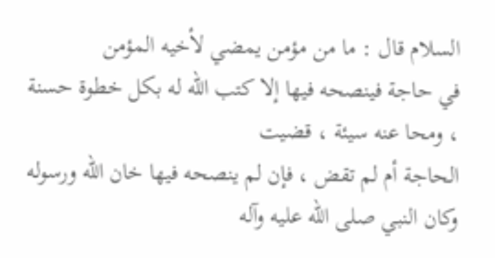السلام قال : ما من مؤمن يمضي لأخيه المؤمن
في حاجة فينصحه فيها إلا كتب الله له بكل خطوة حسنة ، ومحا عنه سيئة ، قضيت
الحاجة أم لم تقض ، فإن لم ينصحه فيها خان الله ورسوله وكان النبي صلى الله عليه وآله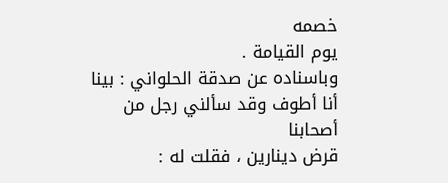خصمه
يوم القيامة .
وباسناده عن صدقة الحلواني : بينا أنا أطوف وقد سألني رجل من أصحابنا
قرض دينارين ، فقلت له :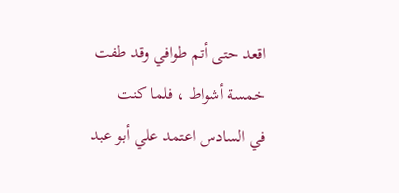اقعد حتى أتم طوافي وقد طفت خمسة أشواط ، فلما كنت
في السادس اعتمد علي أبو عبد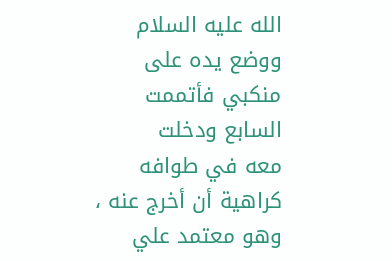الله عليه السلام ووضع يده على منكبي فأتممت السابع ودخلت
معه في طوافه كراهية أن أخرج عنه ، وهو معتمد علي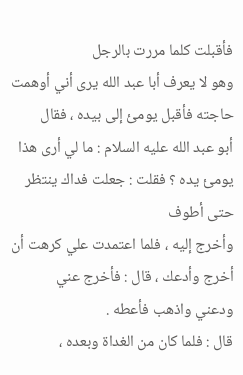فأقبلت كلما مررت بالرجل
وهو لا يعرف أبا عبد الله يرى أني أوهمت حاجته فأقبل يومئ إلى بيده ، فقال
أبو عبد الله عليه السلام : ما لي أرى هذا يومئ يده ؟ فقلت : جعلت فداك ينتظر حتى أطوف
وأخرج إليه ، فلما اعتمدت علي كرهت أن أخرج وأدعك ، قال : فأخرج عني
ودعني واذهب فأعطه .
قال : فلما كان من الغداة وبعده ،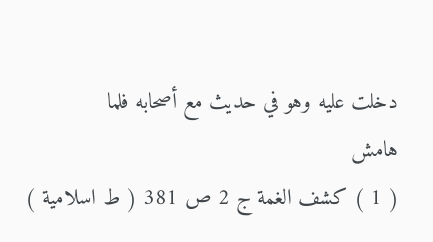دخلت عليه وهو في حديث مع أصحابه فلما
هامش
( 1 ) كشف الغمة ج 2 ص 381 ( ط اسلامية )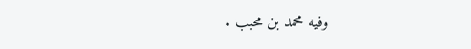وفيه محمد بن محبب .